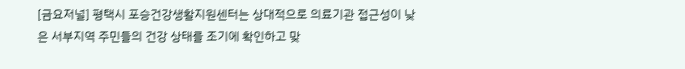[금요저널] 평택시 포승건강생활지원센터는 상대적으로 의료기관 접근성이 낮은 서부지역 주민들의 건강 상태를 조기에 확인하고 맞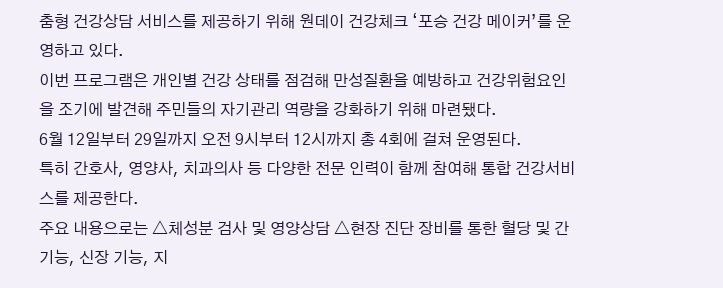춤형 건강상담 서비스를 제공하기 위해 원데이 건강체크 ‘포승 건강 메이커’를 운영하고 있다.
이번 프로그램은 개인별 건강 상태를 점검해 만성질환을 예방하고 건강위험요인을 조기에 발견해 주민들의 자기관리 역량을 강화하기 위해 마련됐다.
6월 12일부터 29일까지 오전 9시부터 12시까지 총 4회에 걸쳐 운영된다.
특히 간호사, 영양사, 치과의사 등 다양한 전문 인력이 함께 참여해 통합 건강서비스를 제공한다.
주요 내용으로는 △체성분 검사 및 영양상담 △현장 진단 장비를 통한 혈당 및 간 기능, 신장 기능, 지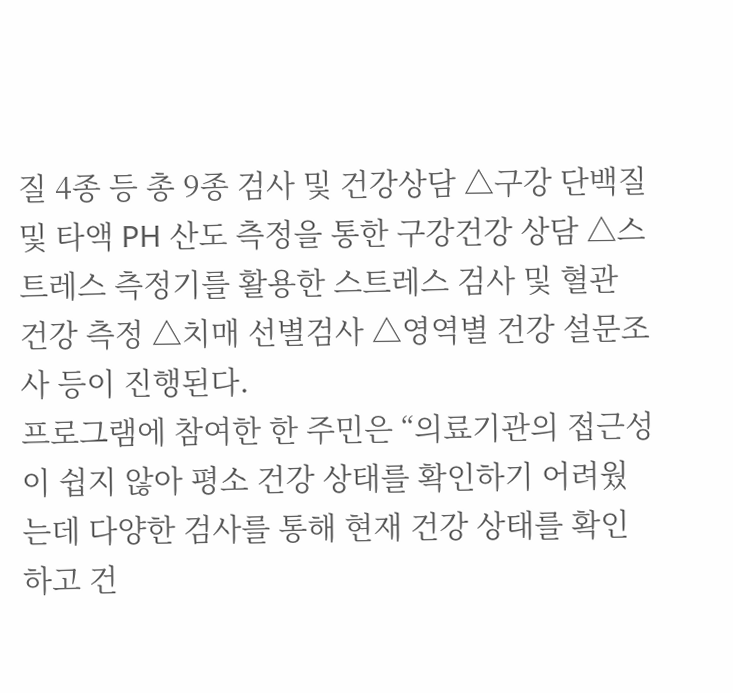질 4종 등 총 9종 검사 및 건강상담 △구강 단백질 및 타액 PH 산도 측정을 통한 구강건강 상담 △스트레스 측정기를 활용한 스트레스 검사 및 혈관 건강 측정 △치매 선별검사 △영역별 건강 설문조사 등이 진행된다.
프로그램에 참여한 한 주민은 “의료기관의 접근성이 쉽지 않아 평소 건강 상태를 확인하기 어려웠는데 다양한 검사를 통해 현재 건강 상태를 확인하고 건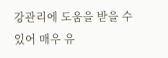강관리에 도움을 받을 수 있어 매우 유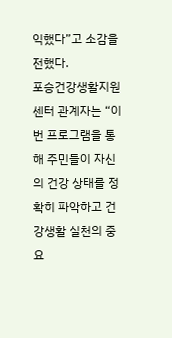익했다”고 소감을 전했다.
포승건강생활지원센터 관계자는 “이번 프로그램을 통해 주민들이 자신의 건강 상태를 정확히 파악하고 건강생활 실천의 중요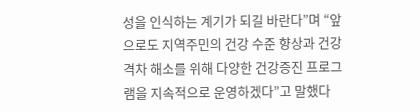성을 인식하는 계기가 되길 바란다”며 “앞으로도 지역주민의 건강 수준 향상과 건강 격차 해소를 위해 다양한 건강증진 프로그램을 지속적으로 운영하겠다”고 말했다